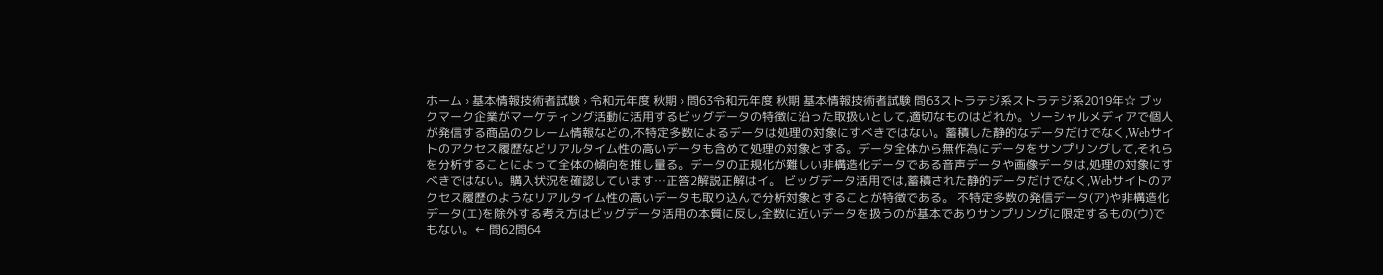ホーム › 基本情報技術者試験 › 令和元年度 秋期 › 問63令和元年度 秋期 基本情報技術者試験 問63ストラテジ系ストラテジ系2019年☆ ブックマーク企業がマーケティング活動に活用するビッグデータの特徴に沿った取扱いとして,適切なものはどれか。ソーシャルメディアで個人が発信する商品のクレーム情報などの,不特定多数によるデータは処理の対象にすべきではない。蓄積した静的なデータだけでなく,Webサイトのアクセス履歴などリアルタイム性の高いデータも含めて処理の対象とする。データ全体から無作為にデータをサンプリングして,それらを分析することによって全体の傾向を推し量る。データの正規化が難しい非構造化データである音声データや画像データは,処理の対象にすべきではない。購入状況を確認しています…正答2解説正解はイ。 ビッグデータ活用では,蓄積された静的データだけでなく,Webサイトのアクセス履歴のようなリアルタイム性の高いデータも取り込んで分析対象とすることが特徴である。 不特定多数の発信データ(ア)や非構造化データ(エ)を除外する考え方はビッグデータ活用の本質に反し,全数に近いデータを扱うのが基本でありサンプリングに限定するもの(ウ)でもない。← 問62問64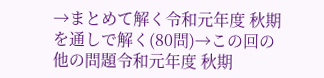→まとめて解く令和元年度 秋期を通しで解く(80問)→この回の他の問題令和元年度 秋期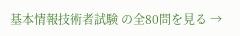基本情報技術者試験 の全80問を見る →